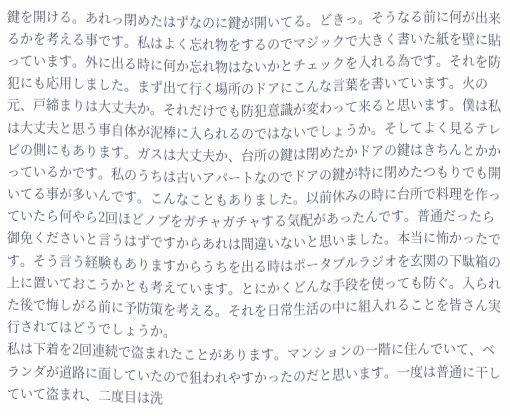鍵を開ける。あれっ閉めたはずなのに鍵が開いてる。どきっ。そうなる前に何が出来るかを考える事です。私はよく忘れ物をするのでマジックで大きく書いた紙を壁に貼っています。外に出る時に何か忘れ物はないかとチェックを入れる為です。それを防犯にも応用しました。まず出て行く場所のドアにこんな言葉を書いています。火の元、戸締まりは大丈夫か。それだけでも防犯意識が変わって来ると思います。僕は私は大丈夫と思う事自体が泥棒に入られるのではないでしょうか。そしてよく見るテレビの側にもあります。ガスは大丈夫か、台所の鍵は閉めたかドアの鍵はきちんとかかっているかです。私のうちは古いアパートなのでドアの鍵が特に閉めたつもりでも開いてる事が多いんです。こんなこともありました。以前休みの時に台所で料理を作っていたら何やら2回ほどノブをガチャガチャする気配があったんです。普通だったら御免くださいと言うはずですからあれは間違いないと思いました。本当に怖かったです。そう言う経験もありますからうちを出る時はポータブルラジオを玄関の下駄箱の上に置いておこうかとも考えています。とにかくどんな手段を使っても防ぐ。入られた後で悔しがる前に予防策を考える。それを日常生活の中に組入れることを皆さん実行されてはどうでしょうか。
私は下着を2回連続で盗まれたことがあります。マンションの一階に住んでいて、ベランダが道路に面していたので狙われやすかったのだと思います。一度は普通に干していて盗まれ、二度目は洗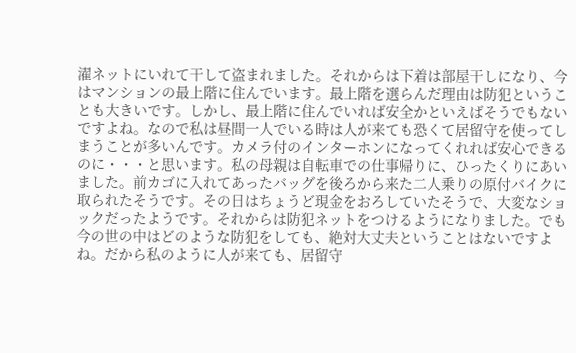濯ネットにいれて干して盗まれました。それからは下着は部屋干しになり、今はマンションの最上階に住んでいます。最上階を選らんだ理由は防犯ということも大きいです。しかし、最上階に住んでいれば安全かといえばそうでもないですよね。なので私は昼間一人でいる時は人が来ても恐くて居留守を使ってしまうことが多いんです。カメラ付のインターホンになってくれれば安心できるのに・・・と思います。私の母親は自転車での仕事帰りに、ひったくりにあいました。前カゴに入れてあったバッグを後ろから来た二人乗りの原付バイクに取られたそうです。その日はちょうど現金をおろしていたそうで、大変なショックだったようです。それからは防犯ネットをつけるようになりました。でも今の世の中はどのような防犯をしても、絶対大丈夫ということはないですよね。だから私のように人が来ても、居留守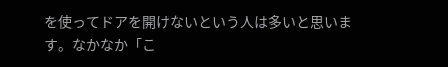を使ってドアを開けないという人は多いと思います。なかなか「こ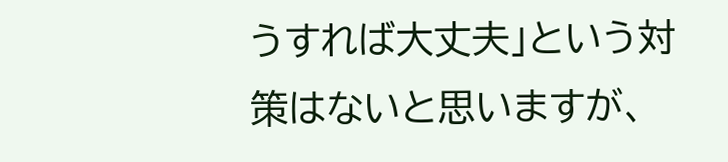うすれば大丈夫」という対策はないと思いますが、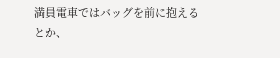満員電車ではバッグを前に抱えるとか、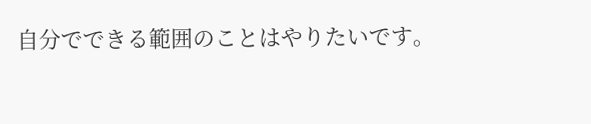自分でできる範囲のことはやりたいです。